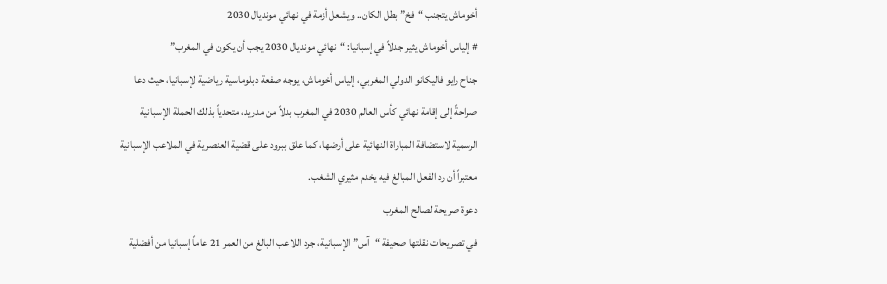أخوماش يتجنب “فخ” بطل الكان.. ويشعل أزمة في نهائي مونديال 2030
# إلياس أخوماش يثير جدلاً في إسبانيا: “نهائي مونديال 2030 يجب أن يكون في المغرب”
جناح رايو فاليكانو الدولي المغربي، إلياس أخوماش، يوجه صفعة دبلوماسية رياضية لإسبانيا، حيث دعا صراحةً إلى إقامة نهائي كأس العالم 2030 في المغرب بدلاً من مدريد، متحدياً بذلك الحملة الإسبانية الرسمية لاستضافة المباراة النهائية على أرضها، كما علق ببرود على قضية العنصرية في الملاعب الإسبانية معتبراً أن رد الفعل المبالغ فيه يخدم مثيري الشغب.
دعوة صريحة لصالح المغرب
في تصريحات نقلتها صحيفة “آس” الإسبانية، جرد اللاعب البالغ من العمر 21 عاماً إسبانيا من أفضلية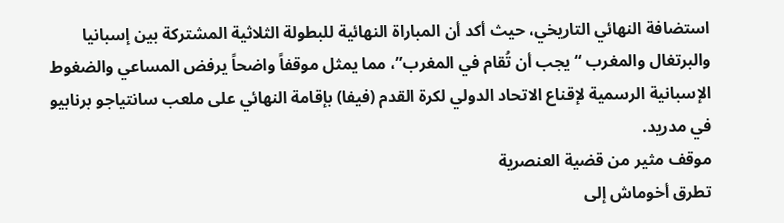استضافة النهائي التاريخي، حيث أكد أن المباراة النهائية للبطولة الثلاثية المشتركة بين إسبانيا والبرتغال والمغرب “يجب أن تُقام في المغرب”، مما يمثل موقفاً واضحاً يرفض المساعي والضغوط الإسبانية الرسمية لإقناع الاتحاد الدولي لكرة القدم (فيفا) بإقامة النهائي على ملعب سانتياجو برنابيو في مدريد.
موقف مثير من قضية العنصرية
تطرق أخوماش إلى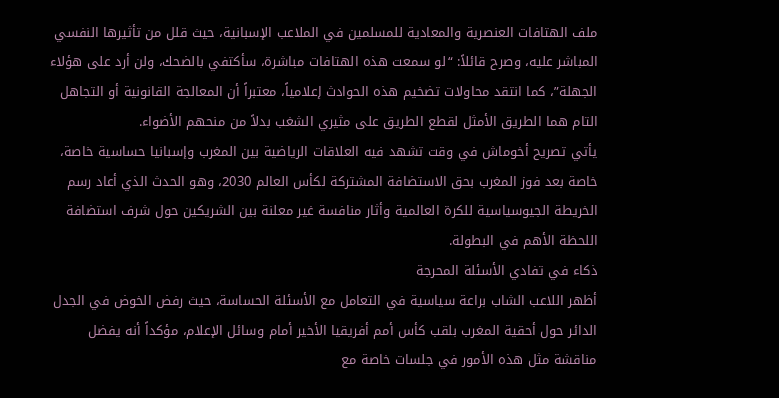ملف الهتافات العنصرية والمعادية للمسلمين في الملاعب الإسبانية، حيث قلل من تأثيرها النفسي المباشر عليه، وصرح قائلاً: “لو سمعت هذه الهتافات مباشرة، سأكتفي بالضحك، ولن أرد على هؤلاء الجهلة”، كما انتقد محاولات تضخيم هذه الحوادث إعلامياً، معتبراً أن المعالجة القانونية أو التجاهل التام هما الطريق الأمثل لقطع الطريق على مثيري الشغب بدلاً من منحهم الأضواء.
يأتي تصريح أخوماش في وقت تشهد فيه العلاقات الرياضية بين المغرب وإسبانيا حساسية خاصة، خاصة بعد فوز المغرب بحق الاستضافة المشتركة لكأس العالم 2030، وهو الحدث الذي أعاد رسم الخريطة الجيوسياسية للكرة العالمية وأثار منافسة غير معلنة بين الشريكين حول شرف استضافة اللحظة الأهم في البطولة.
ذكاء في تفادي الأسئلة المحرجة
أظهر اللاعب الشاب براعة سياسية في التعامل مع الأسئلة الحساسة، حيث رفض الخوض في الجدل الدائر حول أحقية المغرب بلقب كأس أمم أفريقيا الأخير أمام وسائل الإعلام، مؤكداً أنه يفضل مناقشة مثل هذه الأمور في جلسات خاصة مع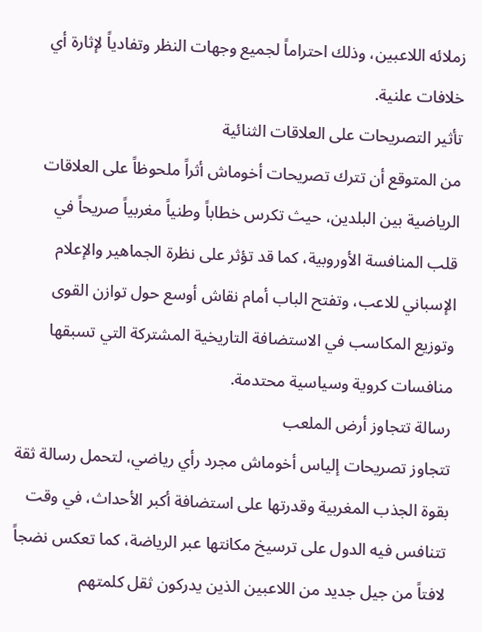زملائه اللاعبين، وذلك احتراماً لجميع وجهات النظر وتفادياً لإثارة أي خلافات علنية.
تأثير التصريحات على العلاقات الثنائية
من المتوقع أن تترك تصريحات أخوماش أثراً ملحوظاً على العلاقات الرياضية بين البلدين، حيث تكرس خطاباً وطنياً مغربياً صريحاً في قلب المنافسة الأوروبية، كما قد تؤثر على نظرة الجماهير والإعلام الإسباني للاعب، وتفتح الباب أمام نقاش أوسع حول توازن القوى وتوزيع المكاسب في الاستضافة التاريخية المشتركة التي تسبقها منافسات كروية وسياسية محتدمة.
رسالة تتجاوز أرض الملعب
تتجاوز تصريحات إلياس أخوماش مجرد رأي رياضي، لتحمل رسالة ثقة بقوة الجذب المغربية وقدرتها على استضافة أكبر الأحداث، في وقت تتنافس فيه الدول على ترسيخ مكانتها عبر الرياضة، كما تعكس نضجاً لافتاً من جيل جديد من اللاعبين الذين يدركون ثقل كلمتهم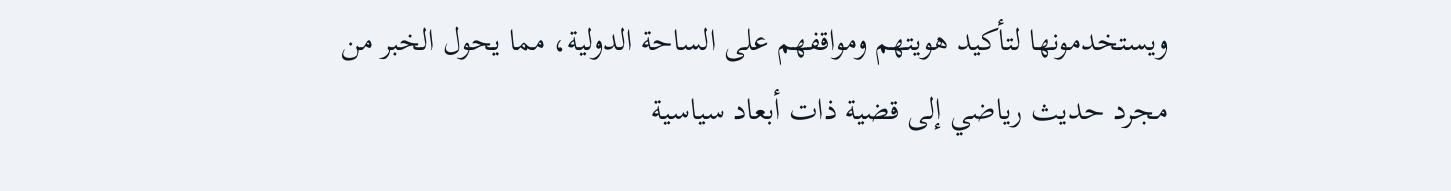ويستخدمونها لتأكيد هويتهم ومواقفهم على الساحة الدولية، مما يحول الخبر من مجرد حديث رياضي إلى قضية ذات أبعاد سياسية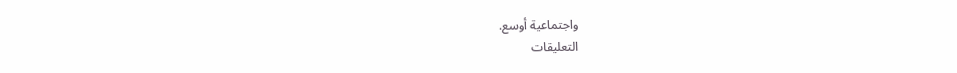واجتماعية أوسع.
التعليقات